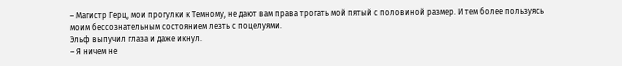– Магистр Герц, мои прогулки к Темному, не дают вам права трогать мой пятый с половиной размер. И тем более пользуясь моим бессознательным состоянием лезть с поцелуями.
Эльф выпучил глаза и даже икнул.
– Я ничем не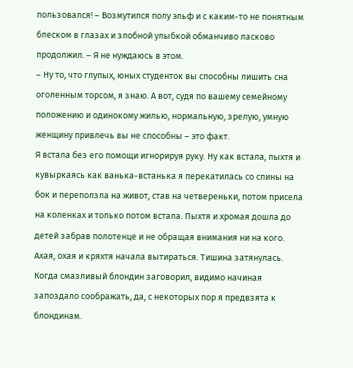пользовался! – Возмутился полу эльф и с каким-то не понятным блеском в глазах и злобной улыбкой обманчиво ласково продолжил. – Я не нуждаюсь в этом.
– Ну то, что глупых, юных студенток вы способны лишить сна оголенным торсом, я знаю. А вот, судя по вашему семейному положению и одинокому жилью, нормальную, зрелую, умную женщину привлечь вы не способны – это факт.
Я встала без его помощи игнорируя руку. Ну как встала, пыхтя и кувыркаясь как ванька-встанька я перекатилась со спины на бок и переползла на живот, став на четвереньки, потом присела на коленках и только потом встала. Пыхтя и хромая дошла до детей забрав полотенце и не обращая внимания ни на кого. Ахая, охая и кряхтя начала вытираться. Тишина затянулась. Когда смазливый блондин заговорил, видимо начиная запоздало соображать, да, с некоторых пор я предвзята к блондинам.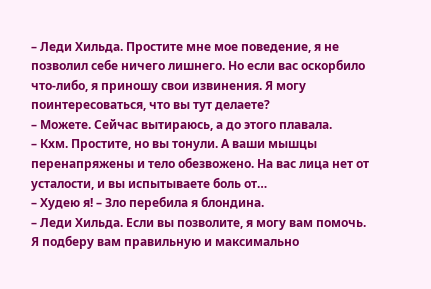– Леди Хильда. Простите мне мое поведение, я не позволил себе ничего лишнего. Но если вас оскорбило что-либо, я приношу свои извинения. Я могу поинтересоваться, что вы тут делаете?
– Можете. Сейчас вытираюсь, а до этого плавала.
– Кхм. Простите, но вы тонули. А ваши мышцы перенапряжены и тело обезвожено. На вас лица нет от усталости, и вы испытываете боль от…
– Худею я! – Зло перебила я блондина.
– Леди Хильда. Если вы позволите, я могу вам помочь. Я подберу вам правильную и максимально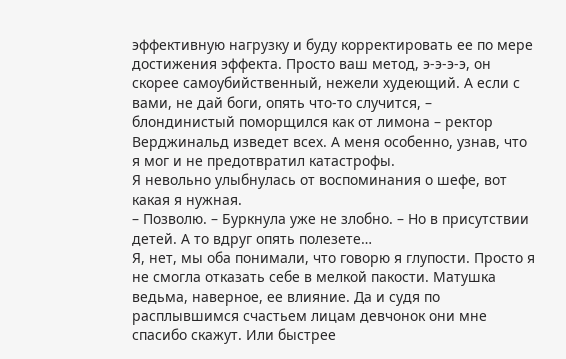эффективную нагрузку и буду корректировать ее по мере достижения эффекта. Просто ваш метод, э-э-э-э, он скорее самоубийственный, нежели худеющий. А если с вами, не дай боги, опять что-то случится, – блондинистый поморщился как от лимона – ректор Верджинальд изведет всех. А меня особенно, узнав, что я мог и не предотвратил катастрофы.
Я невольно улыбнулась от воспоминания о шефе, вот какая я нужная.
– Позволю. – Буркнула уже не злобно. – Но в присутствии детей. А то вдруг опять полезете…
Я, нет, мы оба понимали, что говорю я глупости. Просто я не смогла отказать себе в мелкой пакости. Матушка ведьма, наверное, ее влияние. Да и судя по расплывшимся счастьем лицам девчонок они мне спасибо скажут. Или быстрее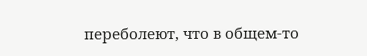переболеют, что в общем-то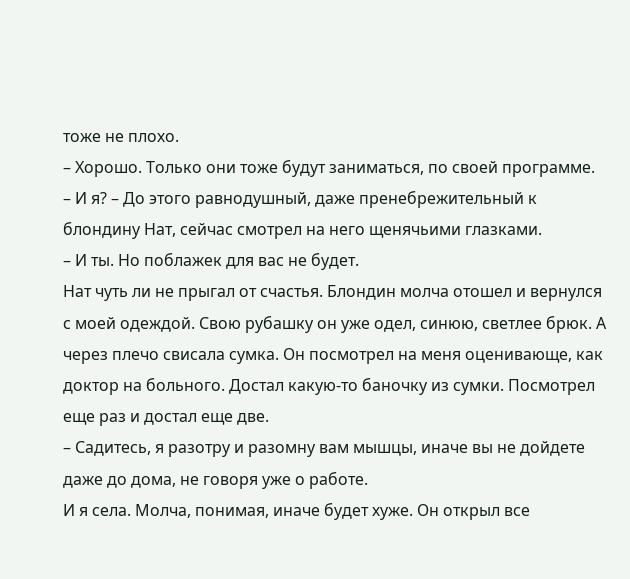тоже не плохо.
– Хорошо. Только они тоже будут заниматься, по своей программе.
– И я? – До этого равнодушный, даже пренебрежительный к блондину Нат, сейчас смотрел на него щенячьими глазками.
– И ты. Но поблажек для вас не будет.
Нат чуть ли не прыгал от счастья. Блондин молча отошел и вернулся с моей одеждой. Свою рубашку он уже одел, синюю, светлее брюк. А через плечо свисала сумка. Он посмотрел на меня оценивающе, как доктор на больного. Достал какую-то баночку из сумки. Посмотрел еще раз и достал еще две.
– Садитесь, я разотру и разомну вам мышцы, иначе вы не дойдете даже до дома, не говоря уже о работе.
И я села. Молча, понимая, иначе будет хуже. Он открыл все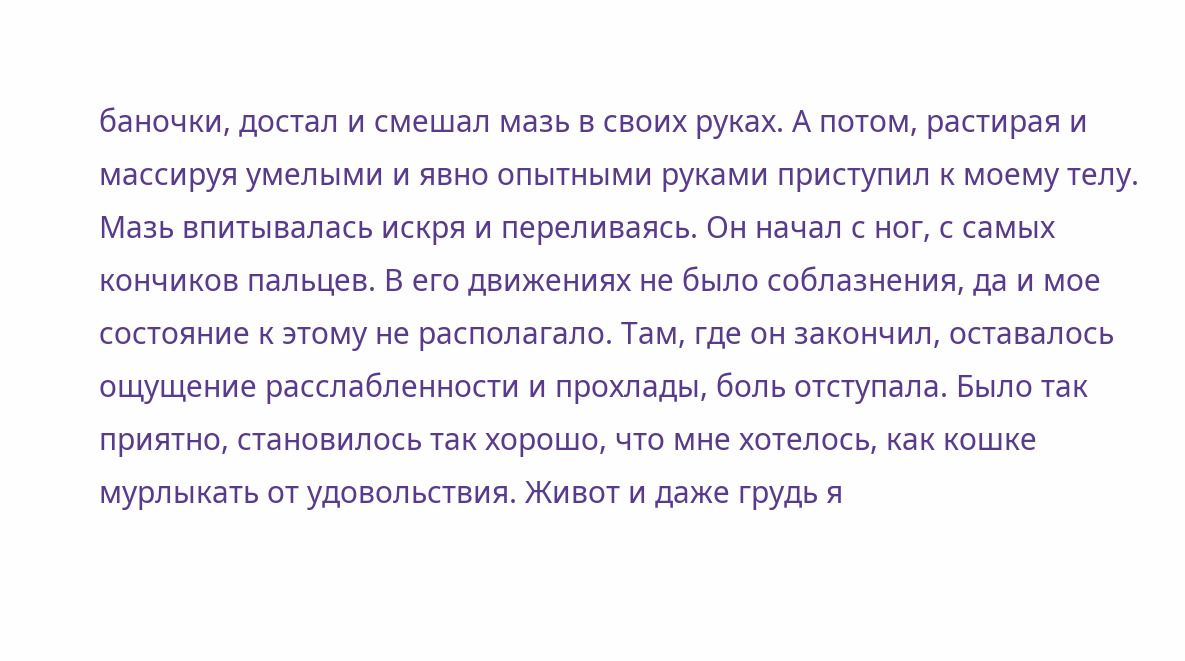баночки, достал и смешал мазь в своих руках. А потом, растирая и массируя умелыми и явно опытными руками приступил к моему телу. Мазь впитывалась искря и переливаясь. Он начал с ног, с самых кончиков пальцев. В его движениях не было соблазнения, да и мое состояние к этому не располагало. Там, где он закончил, оставалось ощущение расслабленности и прохлады, боль отступала. Было так приятно, становилось так хорошо, что мне хотелось, как кошке мурлыкать от удовольствия. Живот и даже грудь я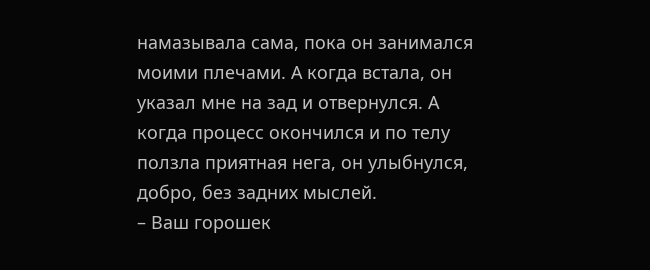намазывала сама, пока он занимался моими плечами. А когда встала, он указал мне на зад и отвернулся. А когда процесс окончился и по телу ползла приятная нега, он улыбнулся, добро, без задних мыслей.
– Ваш горошек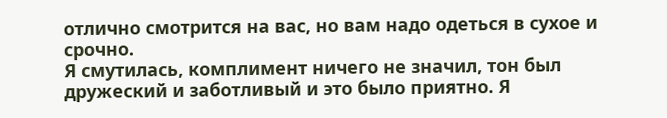отлично смотрится на вас, но вам надо одеться в сухое и срочно.
Я смутилась, комплимент ничего не значил, тон был дружеский и заботливый и это было приятно. Я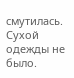смутилась. Сухой одежды не было.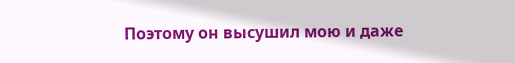Поэтому он высушил мою и даже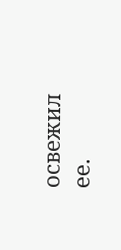освежил ее.